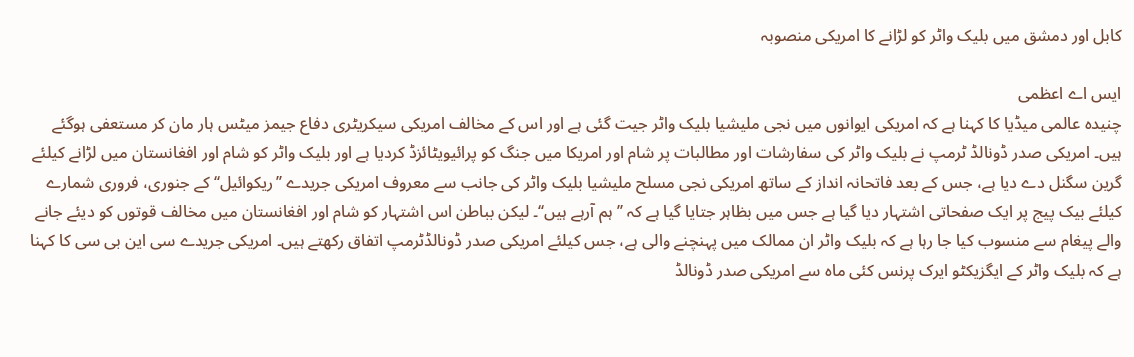کابل اور دمشق میں بلیک واٹر کو لڑانے کا امریکی منصوبہ

ایس اے اعظمی
چنیدہ عالمی میڈیا کا کہنا ہے کہ امریکی ایوانوں میں نجی ملیشیا بلیک واٹر جیت گئی ہے اور اس کے مخالف امریکی سیکریٹری دفاع جیمز میٹس ہار مان کر مستعفی ہوگئے ہیں۔ امریکی صدر ڈونالڈ ٹرمپ نے بلیک واٹر کی سفارشات اور مطالبات پر شام اور امریکا میں جنگ کو پرائیویٹائزڈ کردیا ہے اور بلیک واٹر کو شام اور افغانستان میں لڑانے کیلئے گرین سگنل دے دیا ہے، جس کے بعد فاتحانہ انداز کے ساتھ امریکی نجی مسلح ملیشیا بلیک واٹر کی جانب سے معروف امریکی جریدے ’’ریکوائیل‘‘ کے جنوری، فروری شمارے کیلئے بیک پیج پر ایک صفحاتی اشتہار دیا گیا ہے جس میں بظاہر جتایا گیا ہے کہ ’’ہم آرہے ہیں‘‘۔ لیکن بباطن اس اشتہار کو شام اور افغانستان میں مخالف قوتوں کو دیئے جانے والے پیغام سے منسوب کیا جا رہا ہے کہ بلیک واٹر ان ممالک میں پہنچنے والی ہے، جس کیلئے امریکی صدر ڈونالڈٹرمپ اتفاق رکھتے ہیں۔ امریکی جریدے سی این بی سی کا کہنا ہے کہ بلیک واٹر کے ایگزیکٹو ایرک پرنس کئی ماہ سے امریکی صدر ڈونالڈ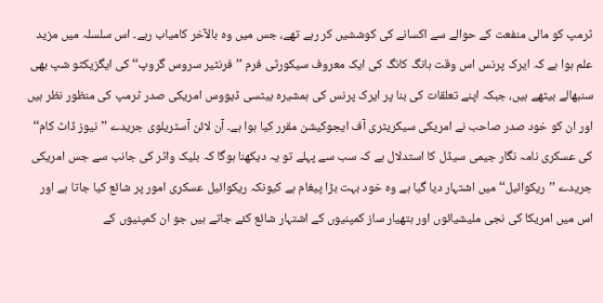ٹرمپ کو مالی منفعت کے حوالے سے اکسانے کی کوششیں کر رہے تھے، جس میں وہ بالآخر کامیاب رہے۔ اس سلسلہ میں مزید علم ہوا ہے کہ ایرک پرنس اس وقت ہانگ کانگ کی ایک معروف سیکورٹی فرم ’’فرنٹیر سروس گروپ‘‘ کی ایگزیکٹو شپ بھی سنبھالے بیٹھے ہیں، جبکہ اپنے تعلقات کی بنا پر ایرک پرنس کی ہمشیرہ بیٹسی ڈیووس امریکی صدر ٹرمپ کی منظور نظر ہیں اور ان کو خود صدر صاحب نے امریکی سیکریٹری آف ایجوکیشن مقرر کیا ہوا ہے۔ آن لائن آسٹریلوی جریدے ’’نیوز ڈاٹ کام‘‘ کی عسکری نامہ نگار جیمی سیڈل کا استدلال ہے کہ سب سے پہلے تو یہ دیکھنا ہوگا کہ بلیک واٹر کی جانب سے جس امریکی جریدے ’’ریکوائیل‘‘ میں اشتہار دیا گیا ہے وہ خود بہت بڑا پیغام ہے کیونکہ ریکوائیل عسکری امور پر شائع کیا جاتا ہے اور اس میں امریکا کی نجی ملیشیائوں اور ہتھیار ساز کمپنیوں کے اشتہار شائع کئے جاتے ہیں جو ان کمپنیوں کے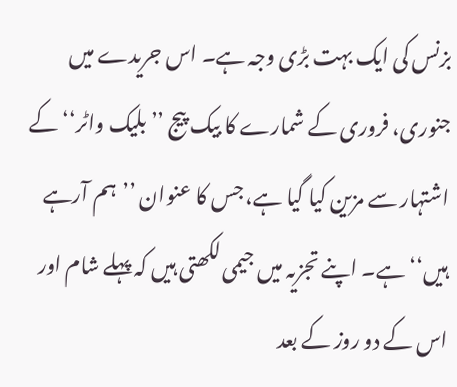بزنس کی ایک بہت بڑی وجہ ہے۔ اس جریدے میں جنوری، فروری کے شمارے کا بیک پیج ’’بلیک واٹر‘‘ کے اشتہار سے مزین کیا گیا ہے، جس کا عنوان ’’ہم آرہے ہیں‘‘ ہے۔ اپنے تجزیہ میں جیمی لکھتی ہیں کہ پہلے شام اور اس کے دو روز کے بعد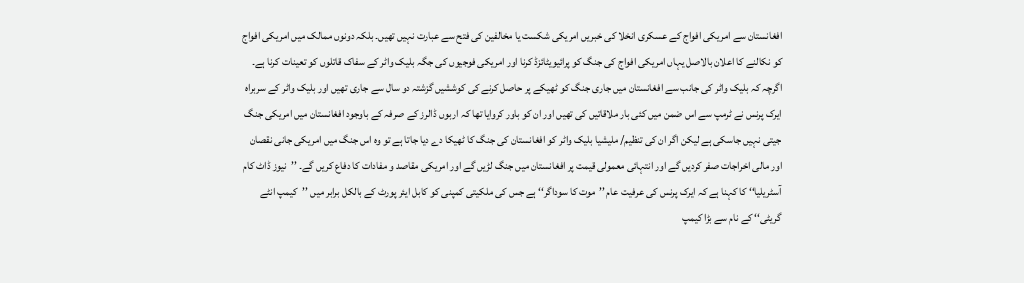افغانستان سے امریکی افواج کے عسکری انخلا کی خبریں امریکی شکست یا مخالفین کی فتح سے عبارت نہیں تھیں۔ بلکہ دونوں ممالک میں امریکی افواج کو نکالنے کا اعلان بالاصل یہاں امریکی افواج کی جنگ کو پرائیویٹائزڈ کرنا اور امریکی فوجیوں کی جگہ بلیک واٹر کے سفاک قاتلوں کو تعینات کرنا ہے۔ اگرچہ کہ بلیک واٹر کی جانب سے افغانستان میں جاری جنگ کو ٹھیکے پر حاصل کرنے کی کوششیں گزشتہ دو سال سے جاری تھیں اور بلیک واٹر کے سربراہ ایرک پرنس نے ٹرمپ سے اس ضمن میں کئی بار ملاقاتیں کی تھیں اور ان کو باور کروایا تھا کہ اربوں ڈالرز کے صرفہ کے باوجود افغانستان میں امریکی جنگ جیتی نہیں جاسکی ہے لیکن اگر ان کی تنظیم/ ملیشیا بلیک واٹر کو افغانستان کی جنگ کا ٹھیکا دے دیا جاتا ہے تو وہ اس جنگ میں امریکی جانی نقصان اور مالی اخراجات صفر کردیں گے اور انتہائی معمولی قیمت پر افغانستان میں جنگ لڑیں گے اور امریکی مقاصد و مفادات کا دفاع کریں گے۔ ’’نیوز ڈاٹ کام آسٹریلیا‘‘ کا کہنا ہے کہ ایرک پرنس کی عرفیت عام ’’موت کا سوداگر‘‘ ہے جس کی ملکیتی کمپنی کو کابل ایئر پورٹ کے بالکل برابر میں ’’کیمپ انٹے گریٹی‘‘ کے نام سے بڑا کیمپ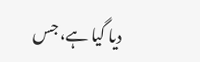دیا گیا ہے، جس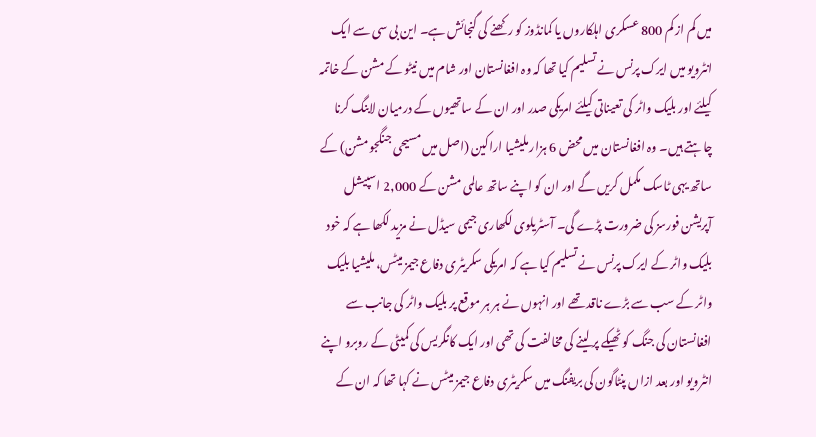میں کم از کم 800 عسکری اہلکاروں یا کمانڈوز کو رکھنے کی گنجائش ہے۔ این بی سی سے ایک انٹرویو میں ایرک پرنس نے تسلیم کیا تھا کہ وہ افغانستان اور شام میں نیٹو کے مشن کے خاتمہ کیلئے اور بلیک واٹر کی تعیناتی کیلئے امریکی صدر اور ان کے ساتھیوں کے درمیان لابنگ کرنا چاہتے ہیں۔ وہ افغانستان میں محض 6 ہزار ملیشیا اراکین (اصل میں مسیحی جنگجو مشن) کے ساتھ یہی ٹاسک مکمل کریں گے اور ان کو اپنے ساتھ عالمی مشن کے 2,000 اسپیشل آپریشن فورسز کی ضرورت پڑے گی۔ آسٹریلوی لکھاری جیمی سیڈل نے مزید لکھا ہے کہ خود بلیک واٹر کے ایرک پرنس نے تسلیم کیا ہے کہ امریکی سکریٹری دفاع جیمز میٹس، ملیشیا بلیک واٹر کے سب سے بڑے ناقد تھے اور انہوں نے ہر ہر موقع پر بلیک واٹر کی جانب سے افغانستان کی جنگ کو ٹھیکے پر لینے کی مخالفت کی تھی اور ایک کانگریس کی کمیٹی کے روبرو اپنے انٹرویو اور بعد ازاں پنٹاگون کی بریفنگ میں سکریٹری دفاع جیمز میٹس نے کہا تھا کہ ان کے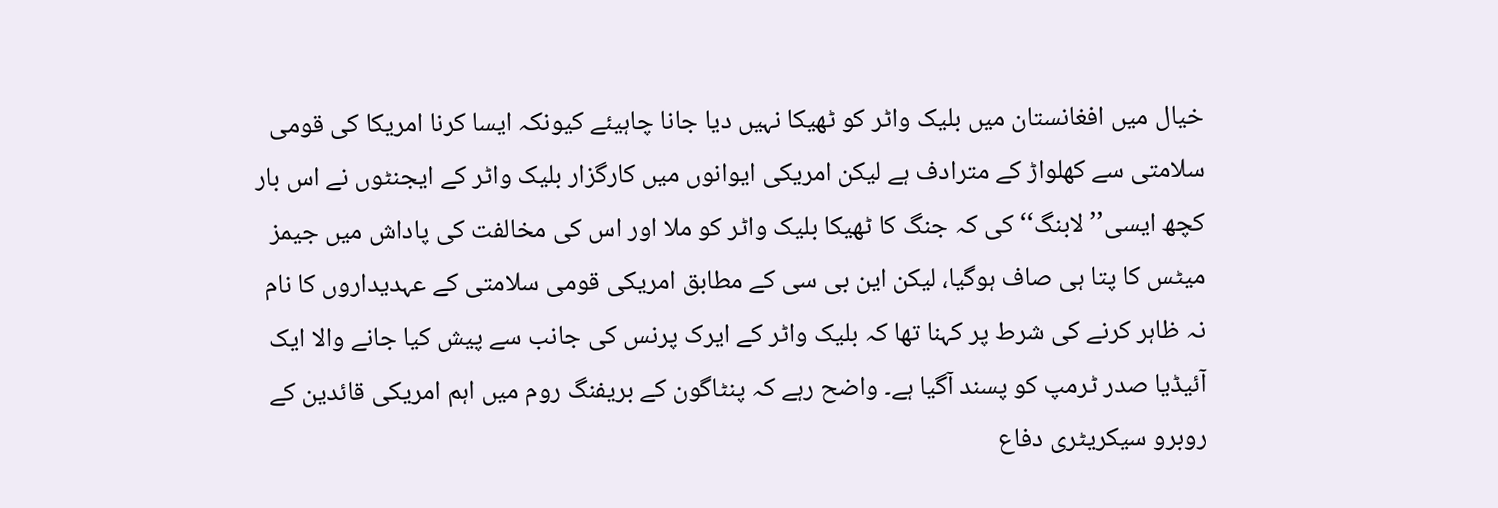خیال میں افغانستان میں بلیک واٹر کو ٹھیکا نہیں دیا جانا چاہیئے کیونکہ ایسا کرنا امریکا کی قومی سلامتی سے کھلواڑ کے مترادف ہے لیکن امریکی ایوانوں میں کارگزار بلیک واٹر کے ایجنٹوں نے اس بار کچھ ایسی’’لابنگ‘‘ کی کہ جنگ کا ٹھیکا بلیک واٹر کو ملا اور اس کی مخالفت کی پاداش میں جیمز میٹس کا پتا ہی صاف ہوگیا، لیکن این بی سی کے مطابق امریکی قومی سلامتی کے عہدیداروں کا نام نہ ظاہر کرنے کی شرط پر کہنا تھا کہ بلیک واٹر کے ایرک پرنس کی جانب سے پیش کیا جانے والا ایک آئیڈیا صدر ٹرمپ کو پسند آگیا ہے۔ واضح رہے کہ پنٹاگون کے بریفنگ روم میں اہم امریکی قائدین کے روبرو سیکریٹری دفاع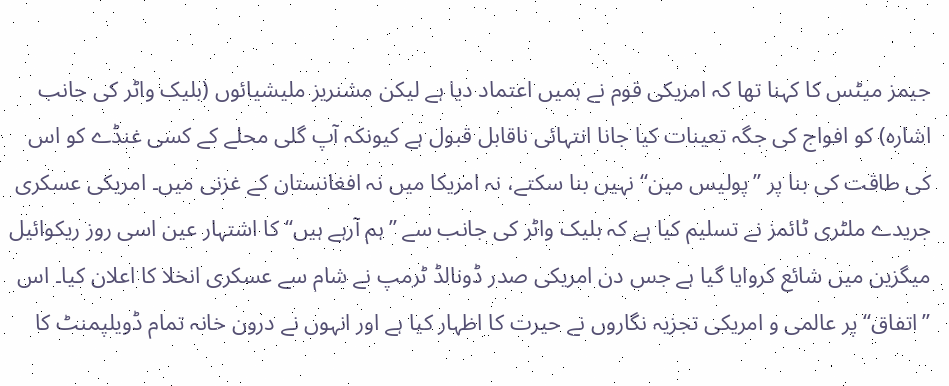جیمز میٹس کا کہنا تھا کہ امریکی قوم نے ہمیں اعتماد دیا ہے لیکن مشنریز ملیشیائوں (بلیک واٹر کی جانب اشارہ) کو افواج کی جگہ تعینات کیا جانا انتہائی ناقابل قبول ہے کیونکہ آپ گلی محلے کے کسی غنڈے کو اس کی طاقت کی بنا پر ’’پولیس مین‘‘ نہیں بنا سکتے، نہ امریکا میں نہ افغانستان کے غزنی میں۔ امریکی عسکری جریدے ملٹری ٹائمز نے تسلیم کیا ہے کہ بلیک واٹر کی جانب سے ’’ہم آرہے ہیں‘‘ کا اشتہار عین اسی روز ریکوائیل میگزین میں شائع کروایا گیا ہے جس دن امریکی صدر ڈونالڈ ٹرمپ نے شام سے عسکری انخلا کا اعلان کیا۔ اس ’’اتفاق‘‘ پر عالمی و امریکی تجزیہ نگاروں نے حیرت کا اظہار کیا ہے اور انہوں نے درون خانہ تمام ڈویلپمنٹ کا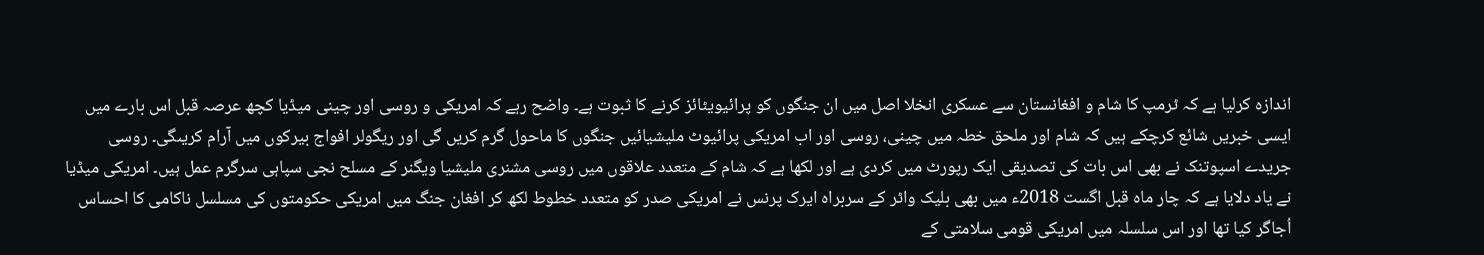اندازہ کرلیا ہے کہ ٹرمپ کا شام و افغانستان سے عسکری انخلا اصل میں ان جنگوں کو پرائیویٹائز کرنے کا ثبوت ہے۔ واضح رہے کہ امریکی و روسی اور چینی میڈیا کچھ عرصہ قبل اس بارے میں ایسی خبریں شائع کرچکے ہیں کہ شام اور ملحق خطہ میں چینی، روسی اور اب امریکی پرائیوٹ ملیشیائیں جنگوں کا ماحول گرم کریں گی اور ریگولر افواج بیرکوں میں آرام کریںگی۔ روسی جریدے اسپوتنک نے بھی اس بات کی تصدیقی ایک رپورٹ میں کردی ہے اور لکھا ہے کہ شام کے متعدد علاقوں میں روسی مشنری ملیشیا ویگنر کے مسلح نجی سپاہی سرگرم عمل ہیں۔ امریکی میڈیا نے یاد دلایا ہے کہ چار ماہ قبل اگست 2018ء میں بھی بلیک واٹر کے سربراہ ایرک پرنس نے امریکی صدر کو متعدد خطوط لکھ کر افغان جنگ میں امریکی حکومتوں کی مسلسل ناکامی کا احساس اُجاگر کیا تھا اور اس سلسلہ میں امریکی قومی سلامتی کے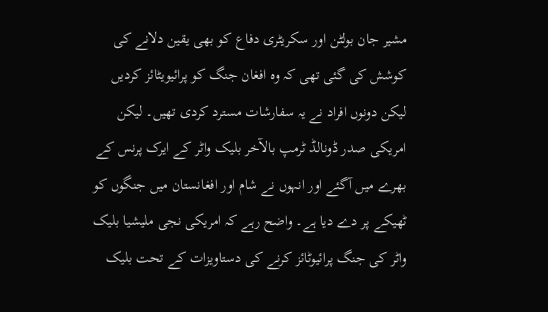مشیر جان بولٹن اور سکریٹری دفاع کو بھی یقین دلانے کی کوشش کی گئی تھی کہ وہ افغان جنگ کو پرائیویٹائز کردیں لیکن دونوں افراد نے یہ سفارشات مسترد کردی تھیں۔ لیکن امریکی صدر ڈونالڈ ٹرمپ بالآخر بلیک واٹر کے ایرک پرنس کے بھرے میں آگئے اور انہوں نے شام اور افغانستان میں جنگوں کو ٹھیکے پر دے دیا ہے۔ واضح رہے کہ امریکی نجی ملیشیا بلیک واٹر کی جنگ پرائیوٹائز کرنے کی دستاویزات کے تحت بلیک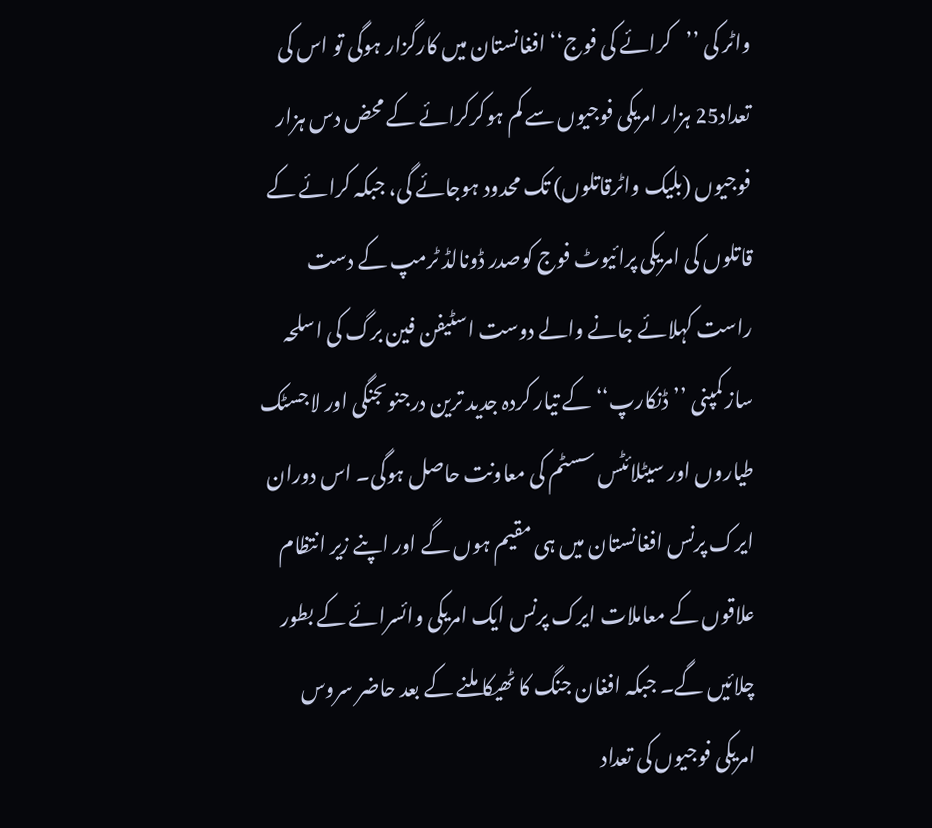واٹر کی ’’کرائے کی فوج‘‘ افغانستان میں کارگزار ہوگی تو اس کی تعداد25 ہزار امریکی فوجیوں سے کم ہوکرکرائے کے محض دس ہزار فوجیوں (بلیک واٹرقاتلوں) تک محدود ہوجائے گی، جبکہ کرائے کے قاتلوں کی امریکی پرائیوٹ فوج کوصدر ڈونالڈ ٹرمپ کے دست راست کہلائے جانے والے دوست اسٹیفن فین برگ کی اسلحہ ساز کمپنی ’’ڈنکارپ‘‘ کے تیار کردہ جدید ترین درجنوںجنگی اور لاجسٹک طیاروں اور سیٹلائٹس سسٹم کی معاونت حاصل ہوگی۔ اس دوران ایرک پرنس افغانستان میں ہی مقیم ہوں گے اور اپنے زیر انتظام علاقوں کے معاملات ایرک پرنس ایک امریکی وائسرائے کے بطور چلائیں گے۔ جبکہ افغان جنگ کا ٹھیکا ملنے کے بعد حاضر سروس امریکی فوجیوں کی تعداد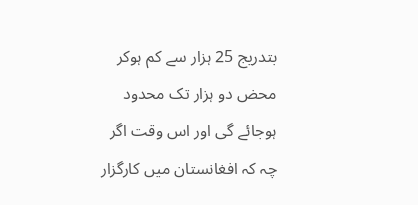بتدریج 25 ہزار سے کم ہوکر محض دو ہزار تک محدود ہوجائے گی اور اس وقت اگر چہ کہ افغانستان میں کارگزار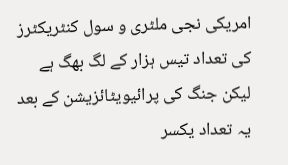امریکی نجی ملٹری و سول کنٹریکٹرز کی تعداد تیس ہزار کے لگ بھگ ہے لیکن جنگ کی پرائیویٹائزیشن کے بعد یہ تعداد یکسر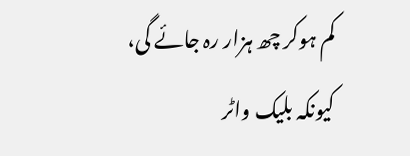کم ہوکر چھ ہزار رہ جائے گی، کیونکہ بلیک واٹر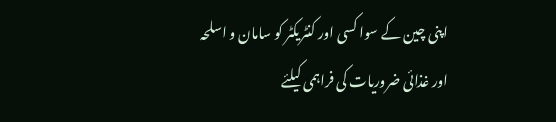اپنی چین کے سوا کسی اور کنٹریکٹر کو سامان و اسلحہ اور غذائی ضروریات کی فراہمی کیلئے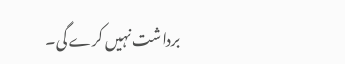برداشت نہیں کرے گی۔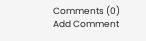Comments (0)
Add Comment